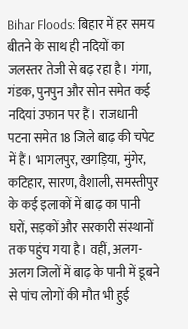Bihar Floods: बिहार में हर समय बीतने के साथ ही नदियों का जलस्तर तेजी से बढ़ रहा है। गंगा, गंडक, पुनपुन और सोन समेत कई नदियां उफान पर हैं। राजधानी पटना समेत 18 जिले बाढ़ की चपेट में हैं। भागलपुर, खगड़िया, मुंगेर, कटिहार, सारण, वैशाली, समस्तीपुर के कई इलाकों में बाढ़ का पानी घरों, सड़कों और सरकारी संस्थानों तक पहुंच गया है। वहीं, अलग-अलग जिलों में बाढ़ के पानी में डूबने से पांच लोगों की मौत भी हुई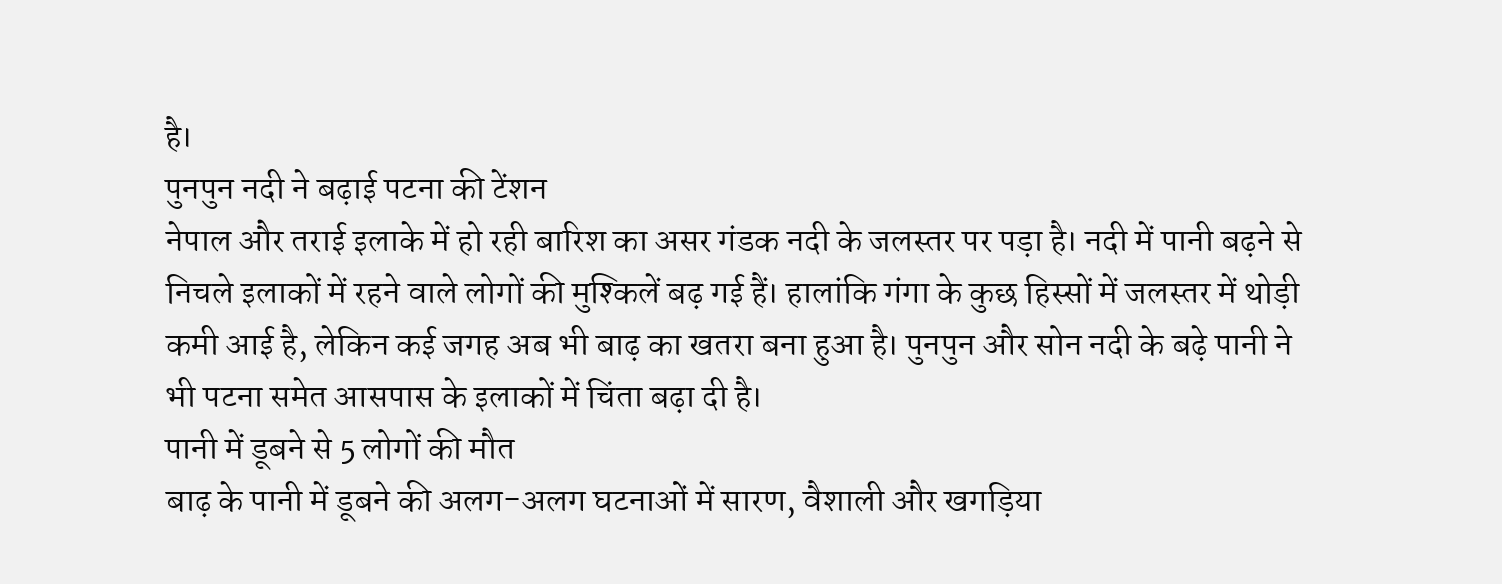है।
पुनपुन नदी ने बढ़ाई पटना की टेंशन
नेपाल और तराई इलाके में हो रही बारिश का असर गंडक नदी के जलस्तर पर पड़ा है। नदी में पानी बढ़ने से निचले इलाकों में रहने वाले लोगों की मुश्किलें बढ़ गई हैं। हालांकि गंगा के कुछ हिस्सों में जलस्तर में थोड़ी कमी आई है, लेकिन कई जगह अब भी बाढ़ का खतरा बना हुआ है। पुनपुन और सोन नदी के बढ़े पानी ने भी पटना समेत आसपास के इलाकों में चिंता बढ़ा दी है।
पानी में डूबने से 5 लोगों की मौत
बाढ़ के पानी में डूबने की अलग-अलग घटनाओं में सारण, वैशाली और खगड़िया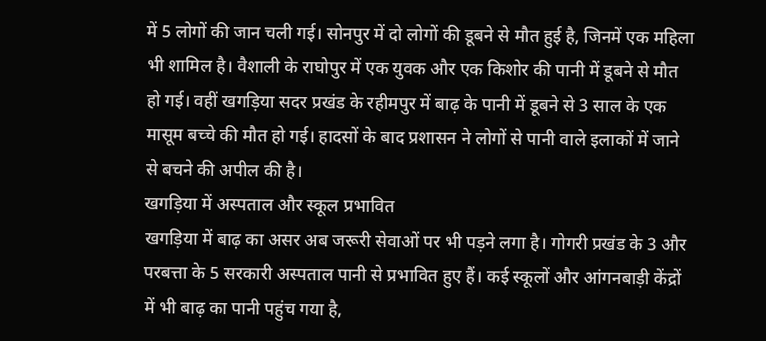में 5 लोगों की जान चली गई। सोनपुर में दो लोगों की डूबने से मौत हुई है, जिनमें एक महिला भी शामिल है। वैशाली के राघोपुर में एक युवक और एक किशोर की पानी में डूबने से मौत हो गई। वहीं खगड़िया सदर प्रखंड के रहीमपुर में बाढ़ के पानी में डूबने से 3 साल के एक मासूम बच्चे की मौत हो गई। हादसों के बाद प्रशासन ने लोगों से पानी वाले इलाकों में जाने से बचने की अपील की है।
खगड़िया में अस्पताल और स्कूल प्रभावित
खगड़िया में बाढ़ का असर अब जरूरी सेवाओं पर भी पड़ने लगा है। गोगरी प्रखंड के 3 और परबत्ता के 5 सरकारी अस्पताल पानी से प्रभावित हुए हैं। कई स्कूलों और आंगनबाड़ी केंद्रों में भी बाढ़ का पानी पहुंच गया है,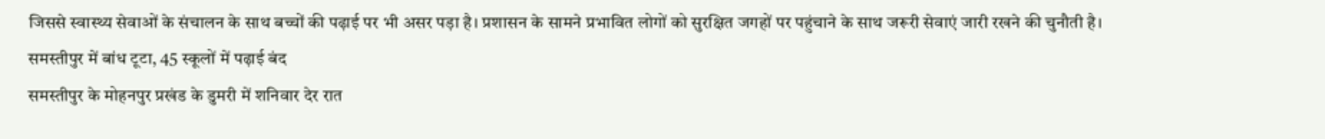जिससे स्वास्थ्य सेवाओं के संचालन के साथ बच्चों की पढ़ाई पर भी असर पड़ा है। प्रशासन के सामने प्रभावित लोगों को सुरक्षित जगहों पर पहुंचाने के साथ जरूरी सेवाएं जारी रखने की चुनौती है।
समस्तीपुर में बांध टूटा, 45 स्कूलों में पढ़ाई बंद
समस्तीपुर के मोहनपुर प्रखंड के डुमरी में शनिवार देर रात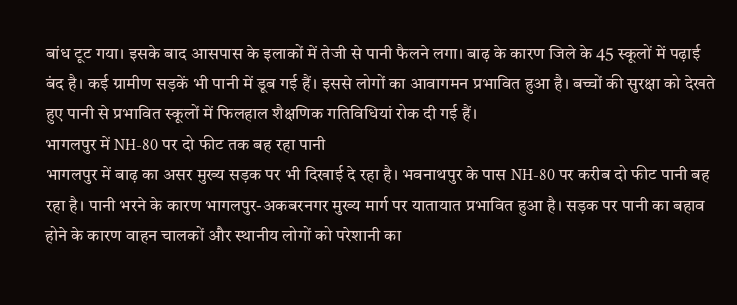बांध टूट गया। इसके बाद आसपास के इलाकों में तेजी से पानी फैलने लगा। बाढ़ के कारण जिले के 45 स्कूलों में पढ़ाई बंद है। कई ग्रामीण सड़कें भी पानी में डूब गई हैं। इससे लोगों का आवागमन प्रभावित हुआ है। बच्चों की सुरक्षा को देखते हुए पानी से प्रभावित स्कूलों में फिलहाल शैक्षणिक गतिविधियां रोक दी गई हैं।
भागलपुर में NH-80 पर दो फीट तक बह रहा पानी
भागलपुर में बाढ़ का असर मुख्य सड़क पर भी दिखाई दे रहा है। भवनाथपुर के पास NH-80 पर करीब दो फीट पानी बह रहा है। पानी भरने के कारण भागलपुर-अकबरनगर मुख्य मार्ग पर यातायात प्रभावित हुआ है। सड़क पर पानी का बहाव होने के कारण वाहन चालकों और स्थानीय लोगों को परेशानी का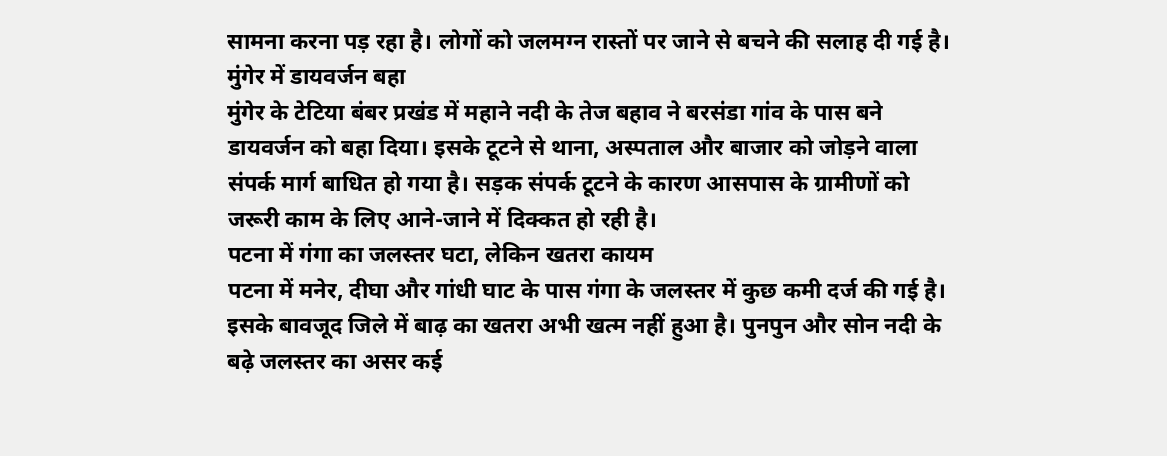सामना करना पड़ रहा है। लोगों को जलमग्न रास्तों पर जाने से बचने की सलाह दी गई है।
मुंगेर में डायवर्जन बहा
मुंगेर के टेटिया बंबर प्रखंड में महाने नदी के तेज बहाव ने बरसंडा गांव के पास बने डायवर्जन को बहा दिया। इसके टूटने से थाना, अस्पताल और बाजार को जोड़ने वाला संपर्क मार्ग बाधित हो गया है। सड़क संपर्क टूटने के कारण आसपास के ग्रामीणों को जरूरी काम के लिए आने-जाने में दिक्कत हो रही है।
पटना में गंगा का जलस्तर घटा, लेकिन खतरा कायम
पटना में मनेर, दीघा और गांधी घाट के पास गंगा के जलस्तर में कुछ कमी दर्ज की गई है। इसके बावजूद जिले में बाढ़ का खतरा अभी खत्म नहीं हुआ है। पुनपुन और सोन नदी के बढ़े जलस्तर का असर कई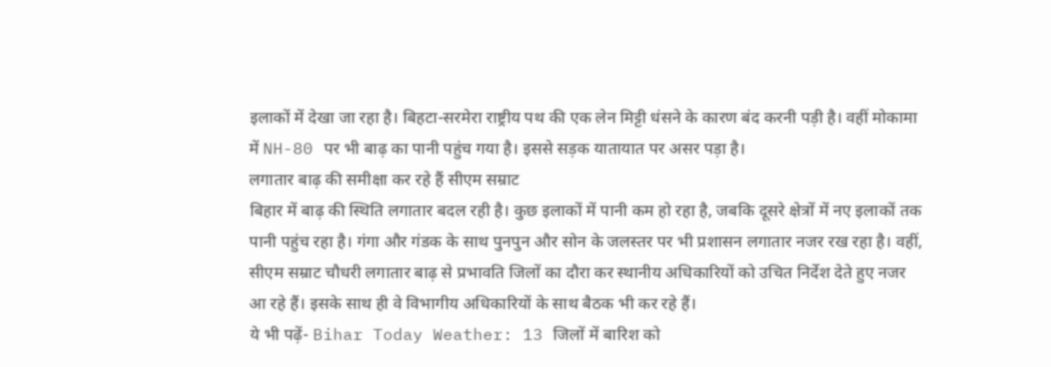इलाकों में देखा जा रहा है। बिहटा-सरमेरा राष्ट्रीय पथ की एक लेन मिट्टी धंसने के कारण बंद करनी पड़ी है। वहीं मोकामा में NH-80 पर भी बाढ़ का पानी पहुंच गया है। इससे सड़क यातायात पर असर पड़ा है।
लगातार बाढ़ की समीक्षा कर रहे हैं सीएम सम्राट
बिहार में बाढ़ की स्थिति लगातार बदल रही है। कुछ इलाकों में पानी कम हो रहा है, जबकि दूसरे क्षेत्रों में नए इलाकों तक पानी पहुंच रहा है। गंगा और गंडक के साथ पुनपुन और सोन के जलस्तर पर भी प्रशासन लगातार नजर रख रहा है। वहीं, सीएम सम्राट चौधरी लगातार बाढ़ से प्रभावति जिलों का दौरा कर स्थानीय अधिकारियों को उचित निर्देश देते हुए नजर आ रहे हैं। इसके साथ ही वे विभागीय अधिकारियों के साथ बैठक भी कर रहे हैं।
ये भी पढ़ें- Bihar Today Weather: 13 जिलों में बारिश को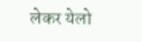लेकर येलो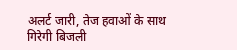अलर्ट जारी, तेज हवाओं के साथ गिरेगी बिजली